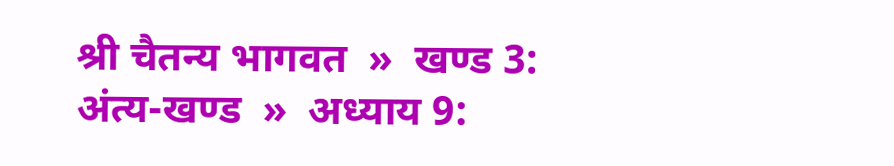श्री चैतन्य भागवत  »  खण्ड 3: अंत्य-खण्ड  »  अध्याय 9: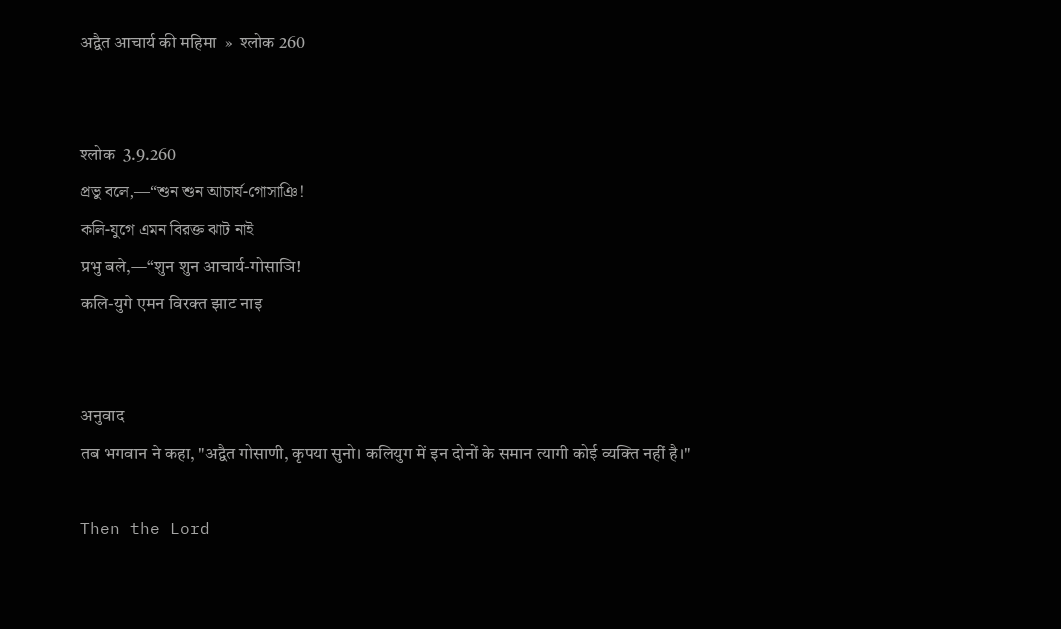अद्वैत आचार्य की महिमा  »  श्लोक 260


श्लोक  3.9.260
প্রভু বলে,—“শুন শুন আচার্য-গোসাঞি!
কলি-যুগে এমন বিরক্ত ঝাট নাই
प्रभु बले,—“शुन शुन आचार्य-गोसाञि!
कलि-युगे एमन विरक्त झाट नाइ


अनुवाद
तब भगवान ने कहा, "अद्वैत गोसाणी, कृपया सुनो। कलियुग में इन दोनों के समान त्यागी कोई व्यक्ति नहीं है।"

Then the Lord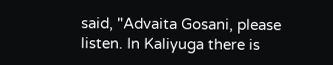said, "Advaita Gosani, please listen. In Kaliyuga there is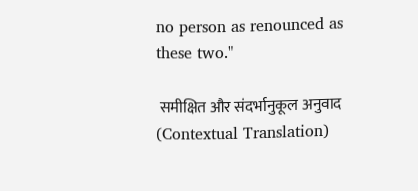no person as renounced as these two."

 समीक्षित और संदर्भानुकूल अनुवाद (Contextual Translation)